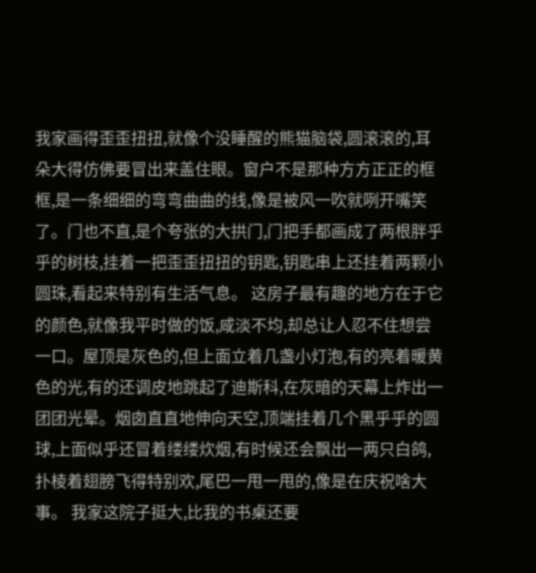我家画得歪歪扭扭,就像个没睡醒的熊猫脑袋,圆滚滚的,耳朵大得仿佛要冒出来盖住眼。窗户不是那种方方正正的框框,是一条细细的弯弯曲曲的线,像是被风一吹就咧开嘴笑了。门也不直,是个夸张的大拱门,门把手都画成了两根胖乎乎的树枝,挂着一把歪歪扭扭的钥匙,钥匙串上还挂着两颗小圆珠,看起来特别有生活气息。 这房子最有趣的地方在于它的颜色,就像我平时做的饭,咸淡不均,却总让人忍不住想尝一口。屋顶是灰色的,但上面立着几盏小灯泡,有的亮着暖黄色的光,有的还调皮地跳起了迪斯科,在灰暗的天幕上炸出一团团光晕。烟囱直直地伸向天空,顶端挂着几个黑乎乎的圆球,上面似乎还冒着缕缕炊烟,有时候还会飘出一两只白鸽,扑棱着翅膀飞得特别欢,尾巴一甩一甩的,像是在庆祝啥大事。 我家这院子挺大,比我的书桌还要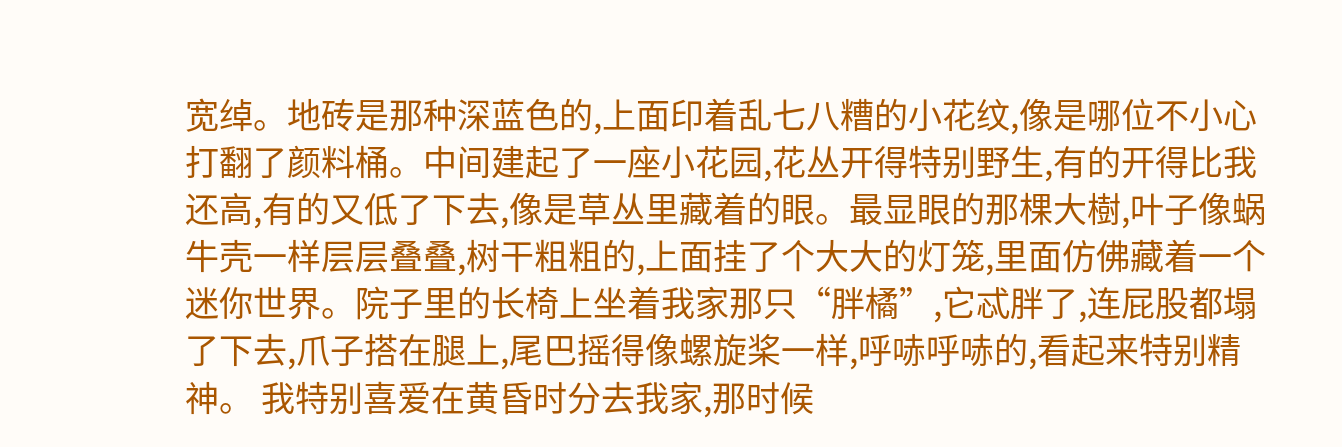宽绰。地砖是那种深蓝色的,上面印着乱七八糟的小花纹,像是哪位不小心打翻了颜料桶。中间建起了一座小花园,花丛开得特别野生,有的开得比我还高,有的又低了下去,像是草丛里藏着的眼。最显眼的那棵大樹,叶子像蜗牛壳一样层层叠叠,树干粗粗的,上面挂了个大大的灯笼,里面仿佛藏着一个迷你世界。院子里的长椅上坐着我家那只“胖橘”,它忒胖了,连屁股都塌了下去,爪子搭在腿上,尾巴摇得像螺旋桨一样,呼哧呼哧的,看起来特别精神。 我特别喜爱在黄昏时分去我家,那时候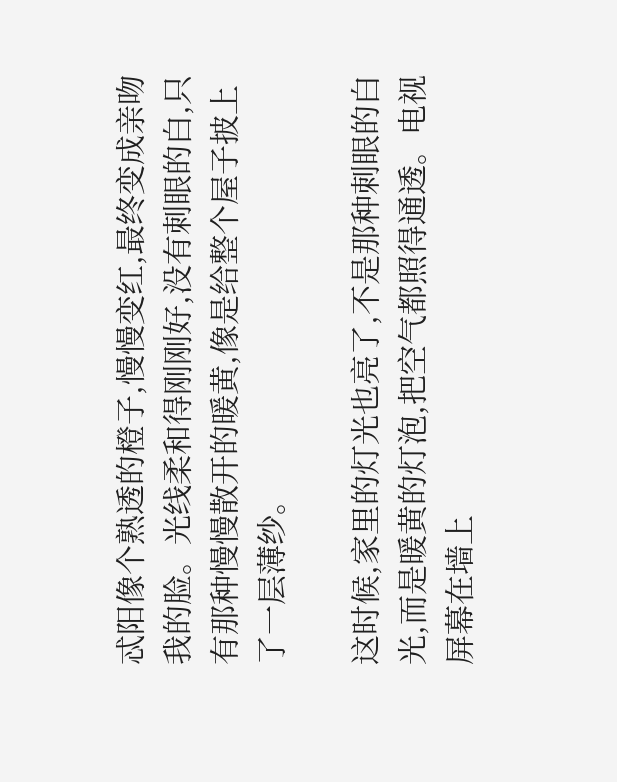忒阳像个熟透的橙子,慢慢变红,最终变成亲吻我的脸。光线柔和得刚刚好,没有刺眼的白,只有那种慢慢散开的暖黄,像是给整个屋子披上了一层薄纱。

这时候,家里的灯光也亮了,不是那种刺眼的白光,而是暖黄的灯泡,把空气都照得通透。电视屏幕在墙上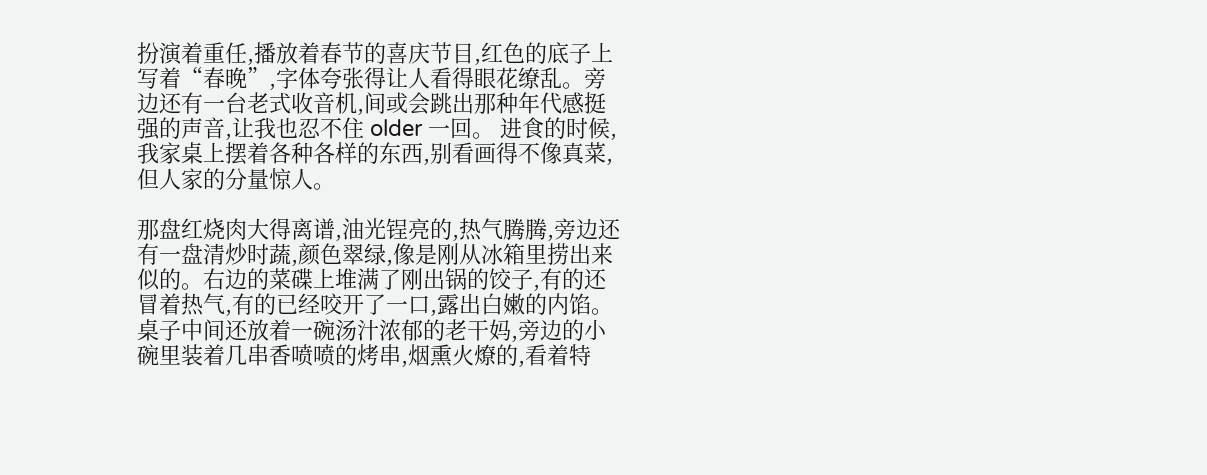扮演着重任,播放着春节的喜庆节目,红色的底子上写着“春晚”,字体夸张得让人看得眼花缭乱。旁边还有一台老式收音机,间或会跳出那种年代感挺强的声音,让我也忍不住 older 一回。 进食的时候,我家桌上摆着各种各样的东西,别看画得不像真菜,但人家的分量惊人。

那盘红烧肉大得离谱,油光锃亮的,热气腾腾,旁边还有一盘清炒时蔬,颜色翠绿,像是刚从冰箱里捞出来似的。右边的菜碟上堆满了刚出锅的饺子,有的还冒着热气,有的已经咬开了一口,露出白嫩的内馅。桌子中间还放着一碗汤汁浓郁的老干妈,旁边的小碗里装着几串香喷喷的烤串,烟熏火燎的,看着特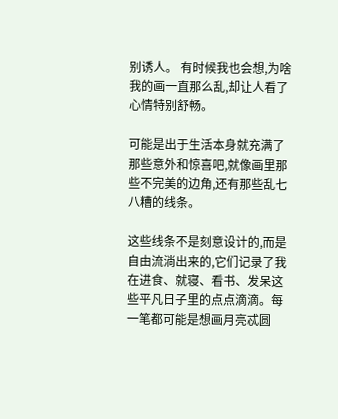别诱人。 有时候我也会想,为啥我的画一直那么乱,却让人看了心情特别舒畅。

可能是出于生活本身就充满了那些意外和惊喜吧,就像画里那些不完美的边角,还有那些乱七八糟的线条。

这些线条不是刻意设计的,而是自由流淌出来的,它们记录了我在进食、就寝、看书、发呆这些平凡日子里的点点滴滴。每一笔都可能是想画月亮忒圆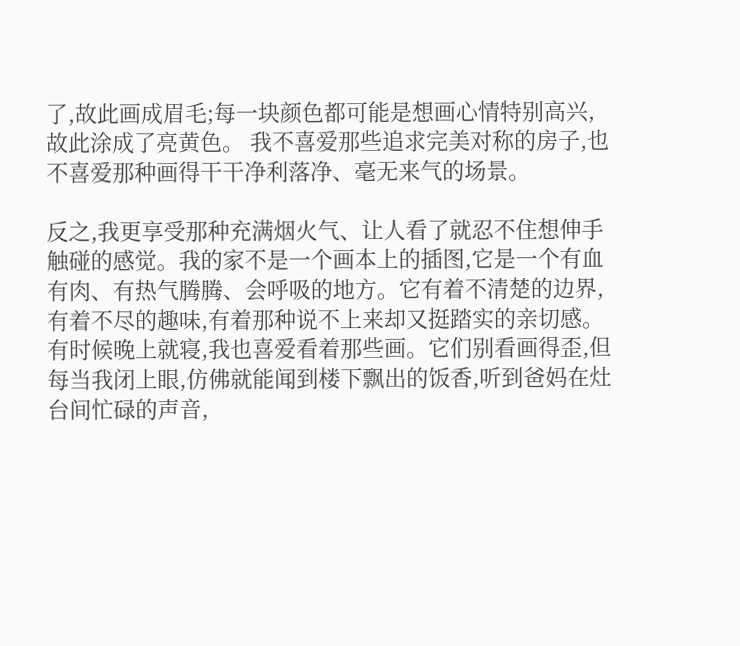了,故此画成眉毛;每一块颜色都可能是想画心情特别高兴,故此涂成了亮黄色。 我不喜爱那些追求完美对称的房子,也不喜爱那种画得干干净利落净、毫无来气的场景。

反之,我更享受那种充满烟火气、让人看了就忍不住想伸手触碰的感觉。我的家不是一个画本上的插图,它是一个有血有肉、有热气腾腾、会呼吸的地方。它有着不清楚的边界,有着不尽的趣味,有着那种说不上来却又挺踏实的亲切感。 有时候晚上就寝,我也喜爱看着那些画。它们别看画得歪,但每当我闭上眼,仿佛就能闻到楼下飘出的饭香,听到爸妈在灶台间忙碌的声音,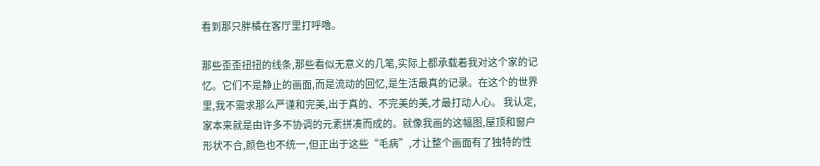看到那只胖橘在客厅里打呼噜。

那些歪歪扭扭的线条,那些看似无意义的几笔,实际上都承载着我对这个家的记忆。它们不是静止的画面,而是流动的回忆,是生活最真的记录。在这个的世界里,我不需求那么严谨和完美,出于真的、不完美的美,才最打动人心。 我认定,家本来就是由许多不协调的元素拼凑而成的。就像我画的这幅图,屋顶和窗户形状不合,颜色也不统一,但正出于这些“毛病”,才让整个画面有了独特的性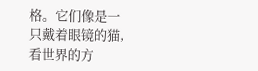格。它们像是一只戴着眼镜的猫,看世界的方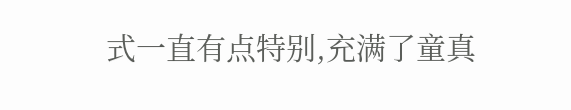式一直有点特别,充满了童真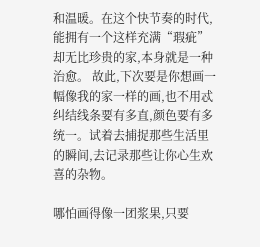和温暖。在这个快节奏的时代,能拥有一个这样充满“瑕疵”却无比珍贵的家,本身就是一种治愈。 故此,下次要是你想画一幅像我的家一样的画,也不用忒纠结线条要有多直,颜色要有多统一。试着去捕捉那些生活里的瞬间,去记录那些让你心生欢喜的杂物。

哪怕画得像一团浆果,只要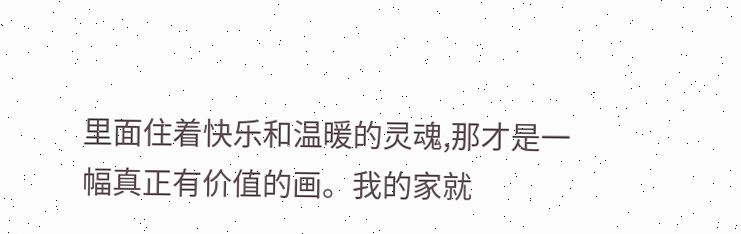里面住着快乐和温暖的灵魂,那才是一幅真正有价值的画。我的家就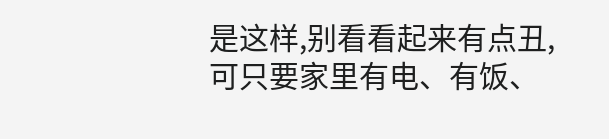是这样,别看看起来有点丑,可只要家里有电、有饭、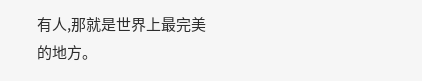有人,那就是世界上最完美的地方。